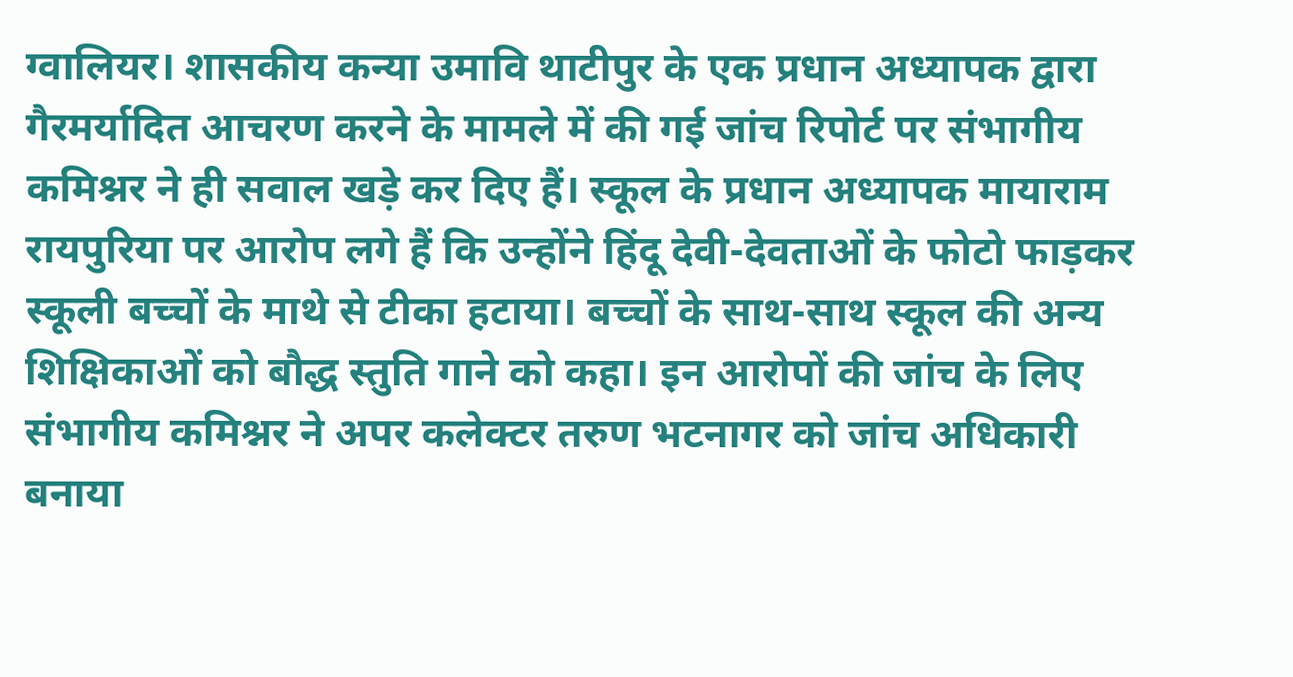ग्वालियर। शासकीय कन्या उमावि थाटीपुर के एक प्रधान अध्यापक द्वारा गैरमर्यादित आचरण करने के मामले में की गई जांच रिपोर्ट पर संभागीय कमिश्नर ने ही सवाल खड़े कर दिए हैं। स्कूल के प्रधान अध्यापक मायाराम रायपुरिया पर आरोप लगे हैं कि उन्होंने हिंदू देवी-देवताओं के फोटो फाड़कर स्कूली बच्चों के माथे से टीका हटाया। बच्चों के साथ-साथ स्कूल की अन्य शिक्षिकाओं को बौद्ध स्तुति गाने को कहा। इन आरोपों की जांच के लिए संभागीय कमिश्नर ने अपर कलेक्टर तरुण भटनागर को जांच अधिकारी बनाया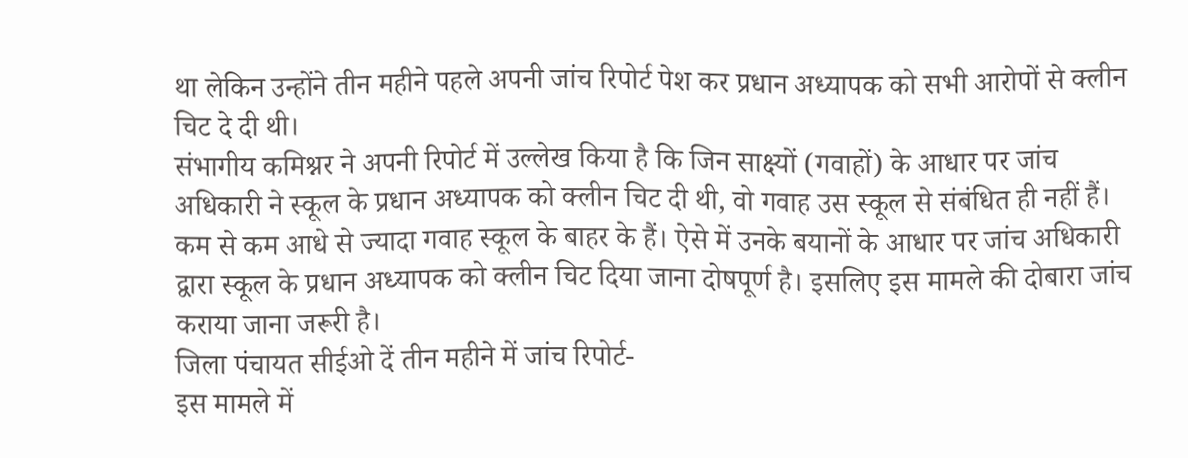था लेकिन उन्होंने तीन महीने पहले अपनी जांच रिपोर्ट पेश कर प्रधान अध्यापक को सभी आरोपों से क्लीन चिट दे दी थी।
संभागीय कमिश्नर ने अपनी रिपोर्ट में उल्लेख किया है कि जिन साक्ष्यों (गवाहों) के आधार पर जांच अधिकारी ने स्कूल के प्रधान अध्यापक को क्लीन चिट दी थी, वो गवाह उस स्कूल से संबंधित ही नहीं हैं। कम से कम आधे से ज्यादा गवाह स्कूल के बाहर के हैं। ऐसे में उनके बयानों के आधार पर जांच अधिकारी द्वारा स्कूल के प्रधान अध्यापक को क्लीन चिट दिया जाना दोषपूर्ण है। इसलिए इस मामले की दोबारा जांच कराया जाना जरूरी है।
जिला पंचायत सीईओ दें तीन महीने में जांच रिपोर्ट-
इस मामले में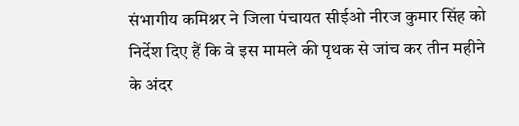संभागीय कमिश्नर ने जिला पंचायत सीईओ नीरज कुमार सिंह को निर्देश दिए हैं कि वे इस मामले की पृथक से जांच कर तीन महीने के अंदर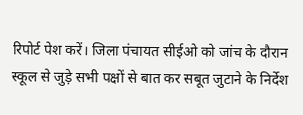रिपोर्ट पेश करें। जिला पंचायत सीईओ को जांच के दौरान स्कूल से जुड़े सभी पक्षों से बात कर सबूत जुटाने के निर्देश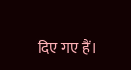दिए गए हैं।